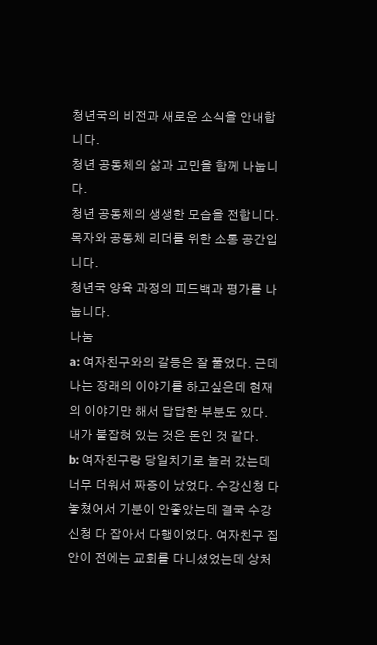청년국의 비전과 새로운 소식을 안내합니다.
청년 공동체의 삶과 고민을 함께 나눕니다.
청년 공동체의 생생한 모습을 전합니다.
목자와 공동체 리더를 위한 소통 공간입니다.
청년국 양육 과정의 피드백과 평가를 나눕니다.
나눔
a: 여자친구와의 갈등은 잘 풀었다. 근데 나는 장래의 이야기를 하고싶은데 현재의 이야기만 해서 답답한 부분도 있다. 내가 붙잡혀 있는 것은 돈인 것 같다.
b: 여자친구랑 당일치기로 놀러 갔는데 너무 더워서 짜증이 났었다. 수강신청 다 놓쳤어서 기분이 안좋았는데 결국 수강신청 다 잡아서 다행이었다. 여자친구 집안이 전에는 교회를 다니셨었는데 상처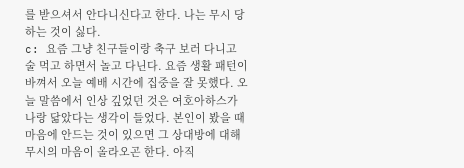를 받으셔서 안다니신다고 한다. 나는 무시 당하는 것이 싫다.
c: 요즘 그냥 친구들이랑 축구 보러 다니고 술 먹고 하면서 놀고 다닌다. 요즘 생활 패턴이 바껴서 오늘 예배 시간에 집중을 잘 못했다. 오늘 말씀에서 인상 깊었던 것은 여호아하스가 나랑 닮았다는 생각이 들었다. 본인이 봤을 때 마음에 안드는 것이 있으면 그 상대방에 대해 무시의 마음이 올라오곤 한다. 아직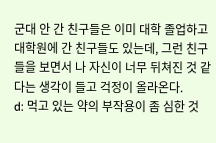군대 안 간 친구들은 이미 대학 졸업하고 대학원에 간 친구들도 있는데, 그런 친구들을 보면서 나 자신이 너무 뒤쳐진 것 같다는 생각이 들고 걱정이 올라온다.
d: 먹고 있는 약의 부작용이 좀 심한 것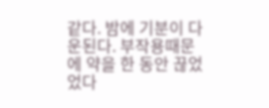같다. 밤에 기분이 다운된다. 부작용때문에 약을 한 동안 끊었었다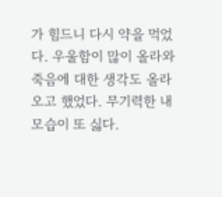가 힘드니 다시 약을 먹었다. 우울함이 많이 올라와 죽음에 대한 생각도 올라오고 했었다. 무기력한 내 모습이 또 싫다.